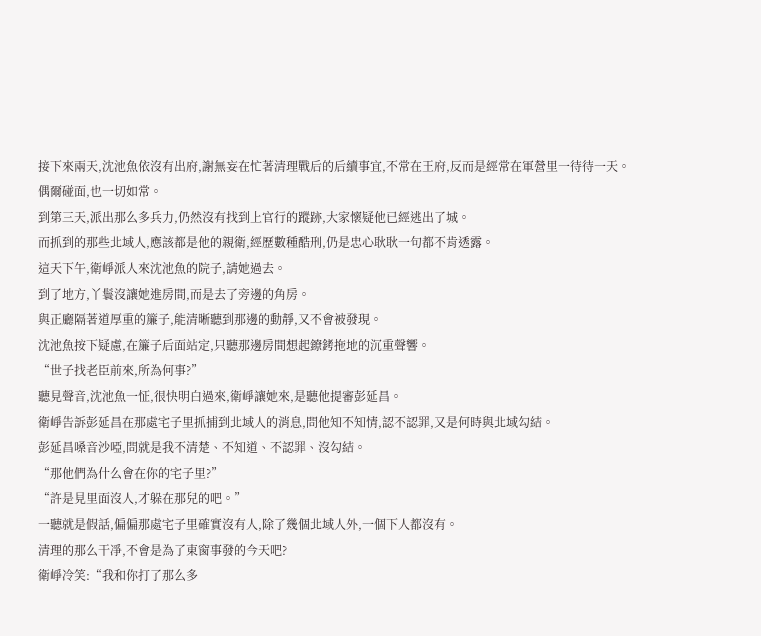接下來兩天,沈池魚依沒有出府,謝無妄在忙著清理戰后的后續事宜,不常在王府,反而是經常在軍營里一待待一天。
偶爾碰面,也一切如常。
到第三天,派出那么多兵力,仍然沒有找到上官行的蹤跡,大家懷疑他已經逃出了城。
而抓到的那些北域人,應該都是他的親衛,經歷數種酷刑,仍是忠心耿耿一句都不肯透露。
這天下午,衛崢派人來沈池魚的院子,請她過去。
到了地方,丫鬟沒讓她進房間,而是去了旁邊的角房。
與正廳隔著道厚重的簾子,能清晰聽到那邊的動靜,又不會被發現。
沈池魚按下疑慮,在簾子后面站定,只聽那邊房間想起鐐銬拖地的沉重聲響。
“世子找老臣前來,所為何事?”
聽見聲音,沈池魚一怔,很快明白過來,衛崢讓她來,是聽他提審彭延昌。
衛崢告訴彭延昌在那處宅子里抓捕到北域人的消息,問他知不知情,認不認罪,又是何時與北域勾結。
彭延昌嗓音沙啞,問就是我不清楚、不知道、不認罪、沒勾結。
“那他們為什么會在你的宅子里?”
“許是見里面沒人,才躲在那兒的吧。”
一聽就是假話,偏偏那處宅子里確實沒有人,除了幾個北域人外,一個下人都沒有。
清理的那么干凈,不會是為了東窗事發的今天吧?
衛崢冷笑:“我和你打了那么多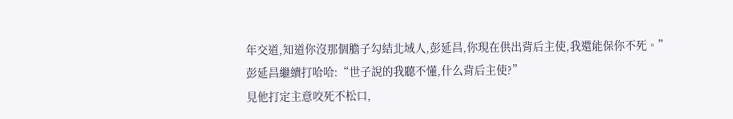年交道,知道你沒那個膽子勾結北域人,彭延昌,你現在供出背后主使,我還能保你不死。”
彭延昌繼續打哈哈:“世子說的我聽不懂,什么背后主使?”
見他打定主意咬死不松口,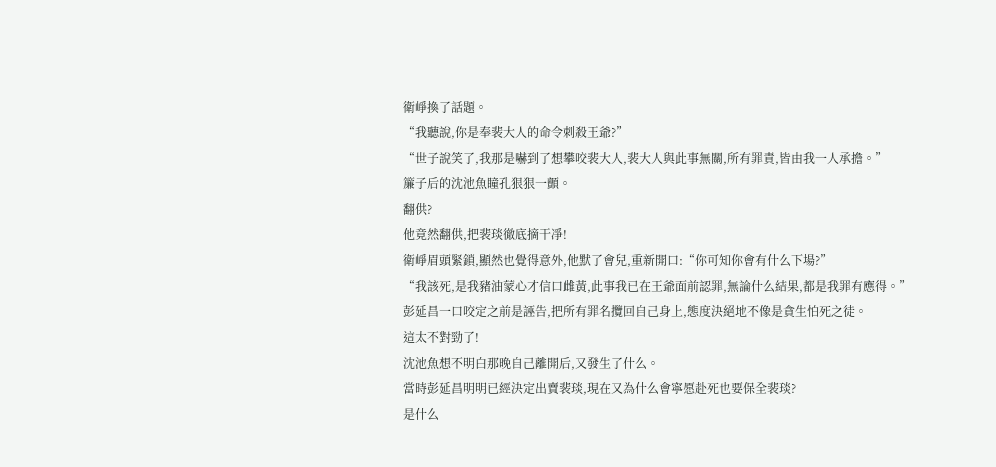衛崢換了話題。
“我聽說,你是奉裴大人的命令刺殺王爺?”
“世子說笑了,我那是嚇到了想攀咬裴大人,裴大人與此事無關,所有罪責,皆由我一人承擔。”
簾子后的沈池魚瞳孔狠狠一顫。
翻供?
他竟然翻供,把裴琰徹底摘干凈!
衛崢眉頭緊鎖,顯然也覺得意外,他默了會兒,重新開口:“你可知你會有什么下場?”
“我該死,是我豬油蒙心才信口雌黃,此事我已在王爺面前認罪,無論什么結果,都是我罪有應得。”
彭延昌一口咬定之前是誣告,把所有罪名攬回自己身上,態度決絕地不像是貪生怕死之徒。
這太不對勁了!
沈池魚想不明白那晚自己離開后,又發生了什么。
當時彭延昌明明已經決定出賣裴琰,現在又為什么會寧愿赴死也要保全裴琰?
是什么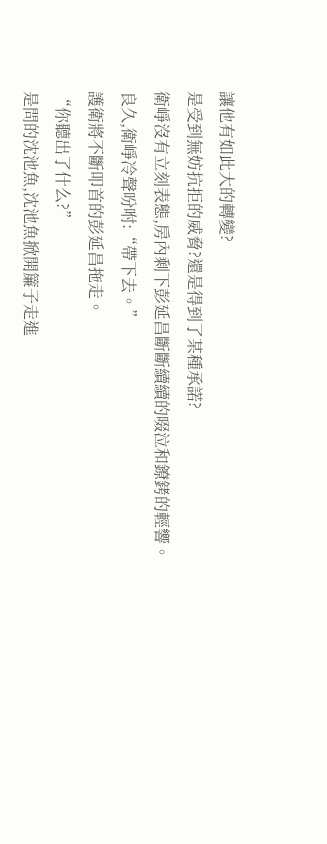讓他有如此大的轉變?
是受到無妨抗拒的威脅?還是得到了某種承諾?
衛崢沒有立刻表態,房內剩下彭延昌斷斷續續的啜泣和鐐銬的輕響。
良久,衛崢冷聲吩咐:“帶下去。”
護衛將不斷叩首的彭延昌拖走。
“你聽出了什么?”
是問的沈池魚,沈池魚掀開簾子走進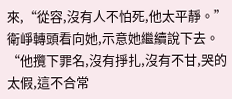來,“從容,沒有人不怕死,他太平靜。”
衛崢轉頭看向她,示意她繼續說下去。
“他攬下罪名,沒有掙扎,沒有不甘,哭的太假,這不合常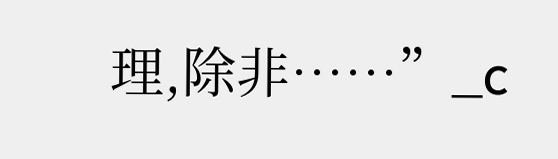理,除非……”_c